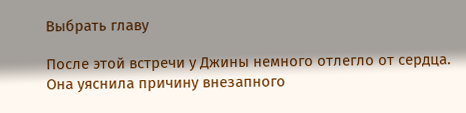Выбрать главу

После этой встречи у Джины немного отлегло от сердца. Она уяснила причину внезапного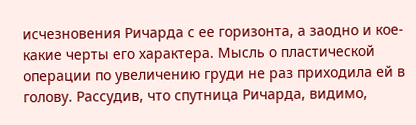исчезновения Ричарда с ее горизонта, а заодно и кое-какие черты его характера. Мысль о пластической операции по увеличению груди не раз приходила ей в голову. Рассудив, что спутница Ричарда, видимо,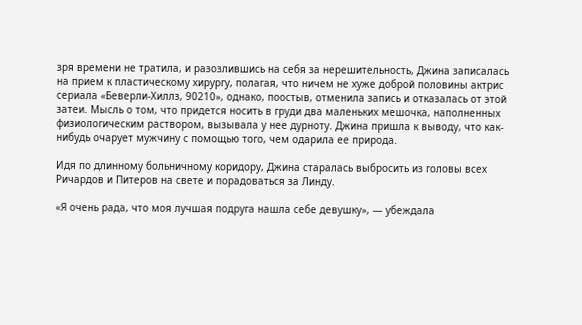зря времени не тратила, и разозлившись на себя за нерешительность, Джина записалась на прием к пластическому хирургу, полагая, что ничем не хуже доброй половины актрис сериала «Беверли-Хиллз, 90210», однако, поостыв, отменила запись и отказалась от этой затеи. Мысль о том, что придется носить в груди два маленьких мешочка, наполненных физиологическим раствором, вызывала у нее дурноту. Джина пришла к выводу, что как-нибудь очарует мужчину с помощью того, чем одарила ее природа.

Идя по длинному больничному коридору, Джина старалась выбросить из головы всех Ричардов и Питеров на свете и порадоваться за Линду.

«Я очень рада, что моя лучшая подруга нашла себе девушку», — убеждала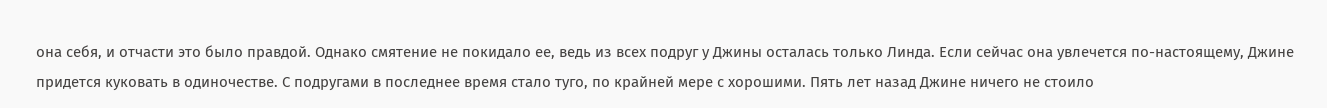она себя, и отчасти это было правдой. Однако смятение не покидало ее, ведь из всех подруг у Джины осталась только Линда. Если сейчас она увлечется по-настоящему, Джине придется куковать в одиночестве. С подругами в последнее время стало туго, по крайней мере с хорошими. Пять лет назад Джине ничего не стоило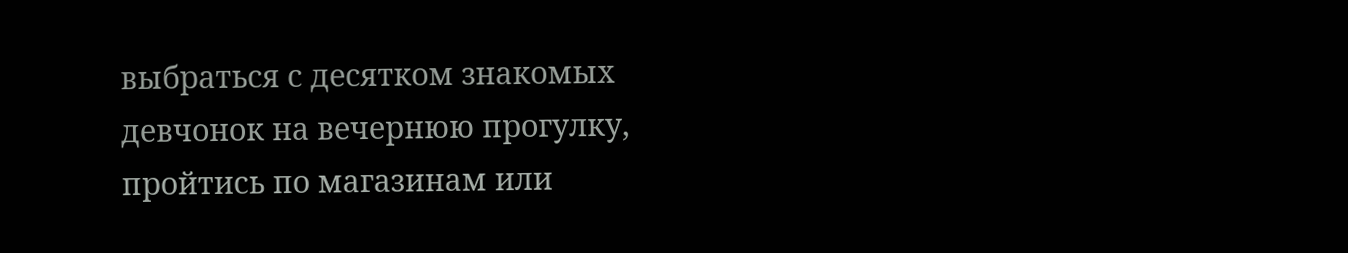выбраться с десятком знакомых девчонок на вечернюю прогулку, пройтись по магазинам или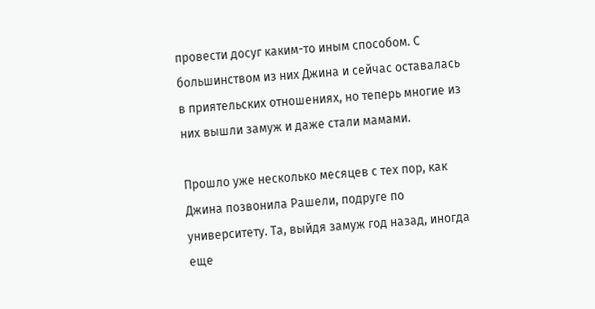провести досуг каким-то иным способом. С большинством из них Джина и сейчас оставалась в приятельских отношениях, но теперь многие из них вышли замуж и даже стали мамами.

Прошло уже несколько месяцев с тех пор, как Джина позвонила Рашели, подруге по университету. Та, выйдя замуж год назад, иногда еще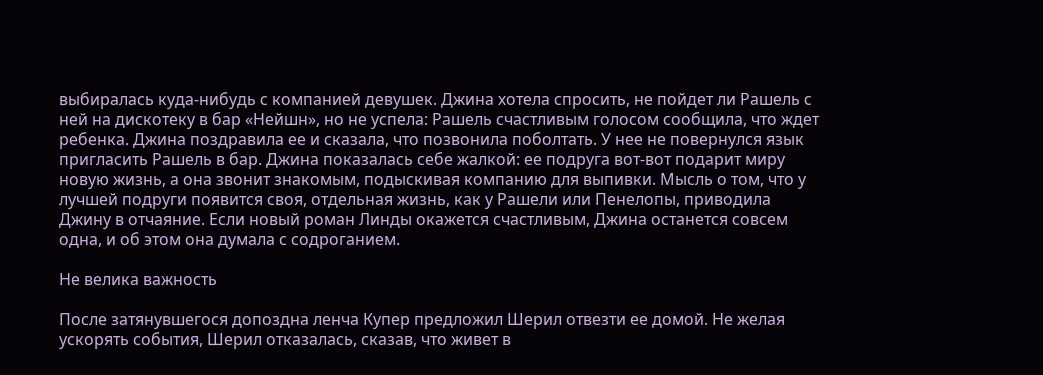выбиралась куда-нибудь с компанией девушек. Джина хотела спросить, не пойдет ли Рашель с ней на дискотеку в бар «Нейшн», но не успела: Рашель счастливым голосом сообщила, что ждет ребенка. Джина поздравила ее и сказала, что позвонила поболтать. У нее не повернулся язык пригласить Рашель в бар. Джина показалась себе жалкой: ее подруга вот-вот подарит миру новую жизнь, а она звонит знакомым, подыскивая компанию для выпивки. Мысль о том, что у лучшей подруги появится своя, отдельная жизнь, как у Рашели или Пенелопы, приводила Джину в отчаяние. Если новый роман Линды окажется счастливым, Джина останется совсем одна, и об этом она думала с содроганием.

Не велика важность

После затянувшегося допоздна ленча Купер предложил Шерил отвезти ее домой. Не желая ускорять события, Шерил отказалась, сказав, что живет в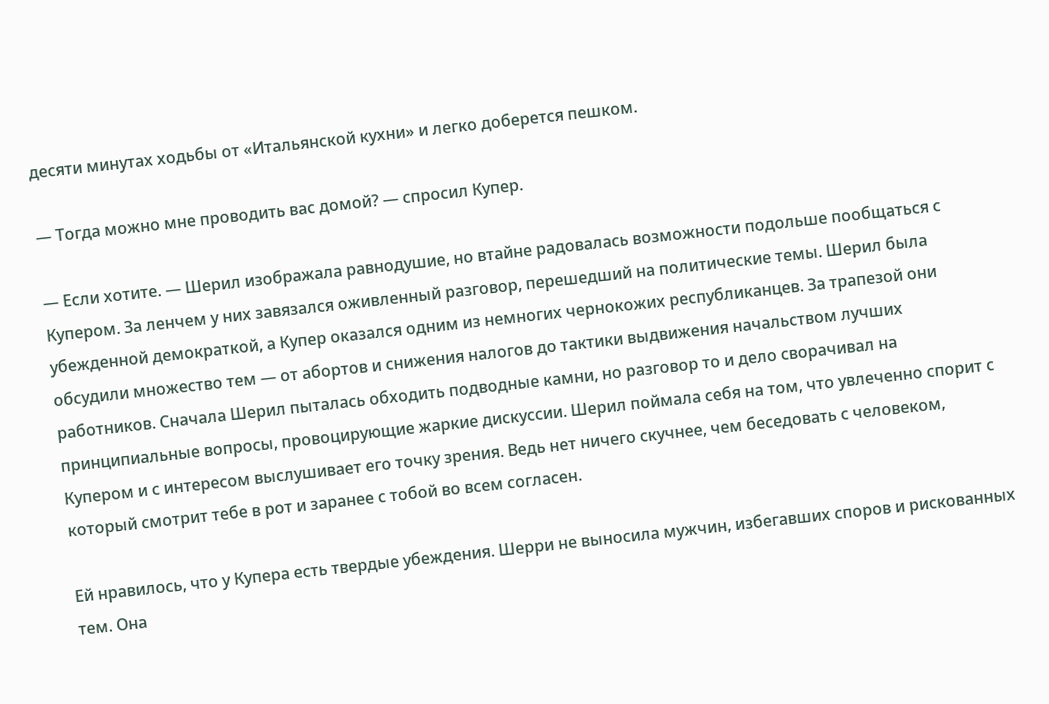десяти минутах ходьбы от «Итальянской кухни» и легко доберется пешком.

— Тогда можно мне проводить вас домой? — спросил Купер.

— Если хотите. — Шерил изображала равнодушие, но втайне радовалась возможности подольше пообщаться с Купером. За ленчем у них завязался оживленный разговор, перешедший на политические темы. Шерил была убежденной демократкой, а Купер оказался одним из немногих чернокожих республиканцев. За трапезой они обсудили множество тем — от абортов и снижения налогов до тактики выдвижения начальством лучших работников. Сначала Шерил пыталась обходить подводные камни, но разговор то и дело сворачивал на принципиальные вопросы, провоцирующие жаркие дискуссии. Шерил поймала себя на том, что увлеченно спорит с Купером и с интересом выслушивает его точку зрения. Ведь нет ничего скучнее, чем беседовать с человеком, который смотрит тебе в рот и заранее с тобой во всем согласен.

Ей нравилось, что у Купера есть твердые убеждения. Шерри не выносила мужчин, избегавших споров и рискованных тем. Она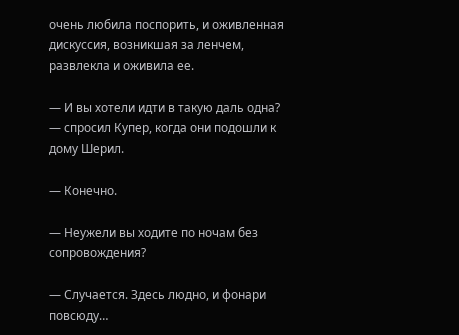очень любила поспорить, и оживленная дискуссия, возникшая за ленчем, развлекла и оживила ее.

— И вы хотели идти в такую даль одна? — спросил Купер, когда они подошли к дому Шерил.

— Конечно.

— Неужели вы ходите по ночам без сопровождения?

— Случается. Здесь людно, и фонари повсюду…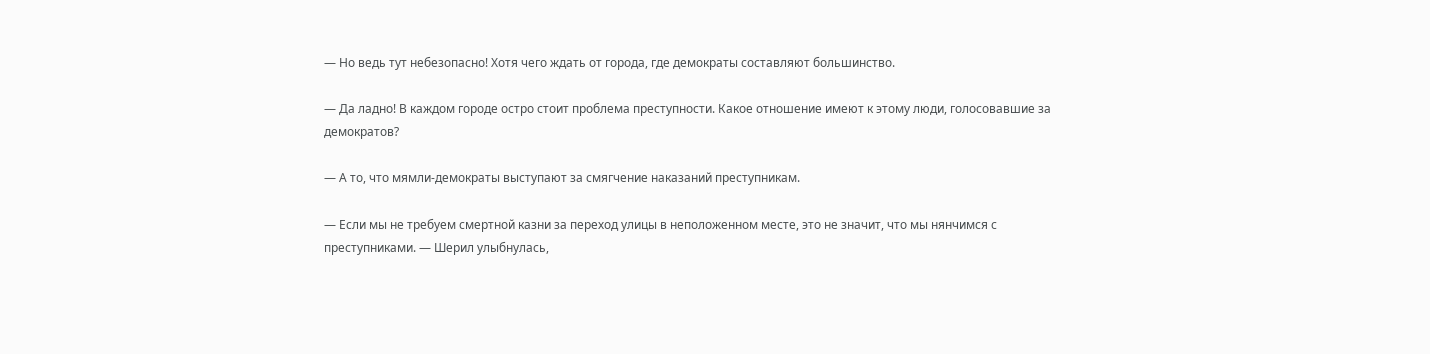— Но ведь тут небезопасно! Хотя чего ждать от города, где демократы составляют большинство.

— Да ладно! В каждом городе остро стоит проблема преступности. Какое отношение имеют к этому люди, голосовавшие за демократов?

— А то, что мямли-демократы выступают за смягчение наказаний преступникам.

— Если мы не требуем смертной казни за переход улицы в неположенном месте, это не значит, что мы нянчимся с преступниками. — Шерил улыбнулась,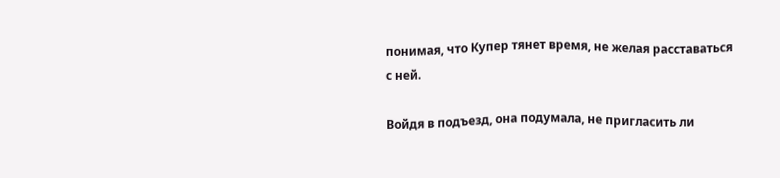понимая, что Купер тянет время, не желая расставаться с ней.

Войдя в подъезд, она подумала, не пригласить ли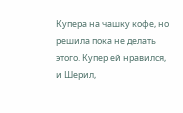Купера на чашку кофе, но решила пока не делать этого. Купер ей нравился, и Шерил,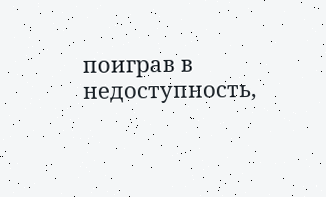поиграв в недоступность,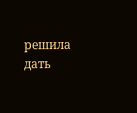решила дать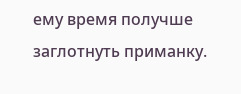ему время получше заглотнуть приманку.